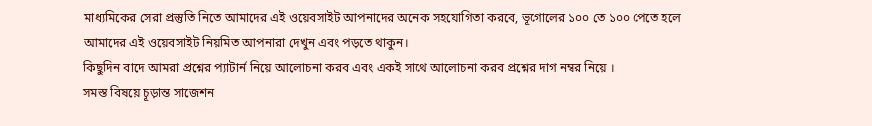মাধ্যমিকের সেরা প্রস্তুতি নিতে আমাদের এই ওয়েবসাইট আপনাদের অনেক সহযোগিতা করবে, ভূগোলের ১০০ তে ১০০ পেতে হলে আমাদের এই ওয়েবসাইট নিয়মিত আপনারা দেখুন এবং পড়তে থাকুন।
কিছুদিন বাদে আমরা প্রশ্নের প্যাটার্ন নিয়ে আলোচনা করব এবং একই সাথে আলোচনা করব প্রশ্নের দাগ নম্বর নিয়ে ।
সমস্ত বিষয়ে চূড়ান্ত সাজেশন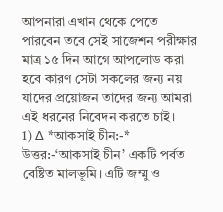আপনারা এখান থেকে পেতে পারবেন তবে সেই সাজেশন পরীক্ষার মাত্র ১৫ দিন আগে আপলোড করা হবে কারণ সেটা সকলের জন্য নয় যাদের প্রয়োজন তাদের জন্য আমরা এই ধরনের নিবেদন করতে চাই।
1) ∆ *আকসাই চীন:-*
উত্তর:-‘আকসাই চীন’ একটি পর্বত বেষ্টিত মালভূমি। এটি জম্মু ও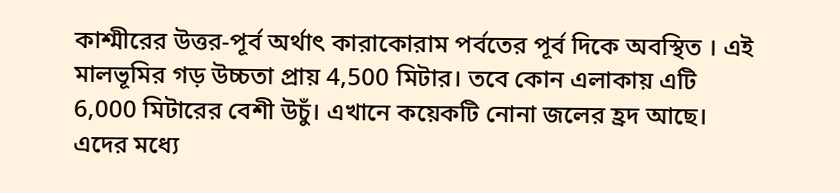কাশ্মীরের উত্তর-পূর্ব অর্থাৎ কারাকোরাম পর্বতের পূর্ব দিকে অবস্থিত । এই মালভূমির গড় উচ্চতা প্রায় 4,500 মিটার। তবে কোন এলাকায় এটি 6,000 মিটারের বেশী উচুঁ। এখানে কয়েকটি নোনা জলের হ্রদ আছে। এদের মধ্যে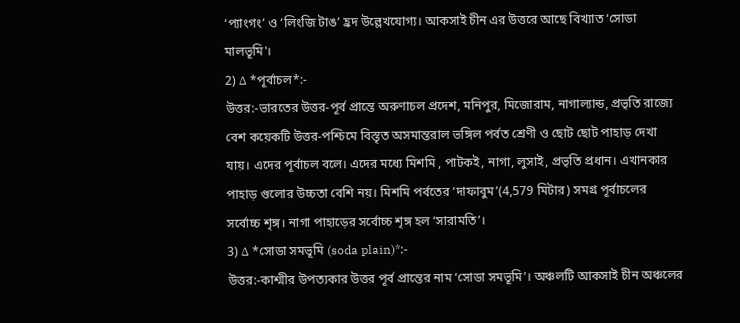‘প্যাংগং’ ও ‘লিংজি টাঙ’ হ্রদ উল্লেখযোগ্য। আকসাই চীন এর উত্তরে আছে বিখ্যাত ‘সোডা মালভূমি'।
2) ∆ *পূর্বাচল*:-
উত্তর:-ভারতের উত্তর-পূর্ব প্রান্তে অরুণাচল প্রদেশ, মনিপুর, মিজোরাম, নাগাল্যান্ড, প্রভৃতি রাজ্যে বেশ কয়েকটি উত্তর-পশ্চিমে বিস্তৃত অসমান্তরাল ভঙ্গিল পর্বত শ্রেণী ও ছোট ছোট পাহাড় দেখা যায়। এদের পূর্বাচল বলে। এদের মধ্যে মিশমি , পাটকই, নাগা, লুসাই, প্রভৃতি প্রধান। এখানকার পাহাড় গুলোর উচ্চতা বেশি নয়। মিশমি পর্বতের ‘দাফাবুম’(4,579 মিটার) সমগ্র পূর্বাচলের সর্বোচ্চ শৃঙ্গ। নাগা পাহাড়ের সর্বোচ্চ শৃঙ্গ হল ‘সারামতি’।
3) ∆ *সোডা সমভূমি (soda plain)*:-
উত্তর:-কাশ্মীর উপত্যকার উত্তর পূর্ব প্রান্তের নাম ‘সোডা সমভূমি’। অঞ্চলটি আকসাই চীন অঞ্চলের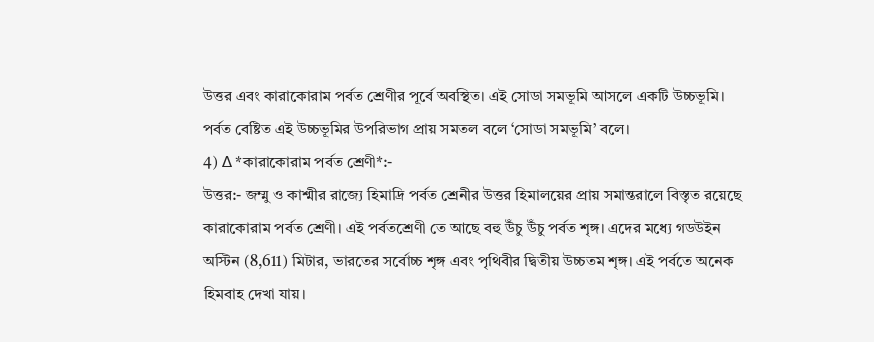উত্তর এবং কারাকোরাম পর্বত শ্রেণীর পূর্বে অবস্থিত। এই সোডা সমভূমি আসলে একটি উচ্চভূমি। পর্বত বেষ্টিত এই উচ্চভূমির উপরিভাগ প্রায় সমতল বলে ‘সোডা সমভূমি’ বলে।
4) ∆ *কারাকোরাম পর্বত শ্রেণী*:-
উত্তর:- জম্মু ও কাশ্মীর রাজ্যে হিমাদ্রি পর্বত শ্রেনীর উত্তর হিমালয়ের প্রায় সমান্তরালে বিস্তৃত রয়েছে কারাকোরাম পর্বত শ্রেণী। এই পর্বতশ্রেণী তে আছে বহু উঁচু উঁচু পর্বত শৃঙ্গ। এদের মধ্যে গডউইন অস্টিন (8,611) মিটার, ভারতের সর্বোচ্চ শৃঙ্গ এবং পৃথিবীর দ্বিতীয় উচ্চতম শৃঙ্গ। এই পর্বতে অনেক হিমবাহ দেখা যায়।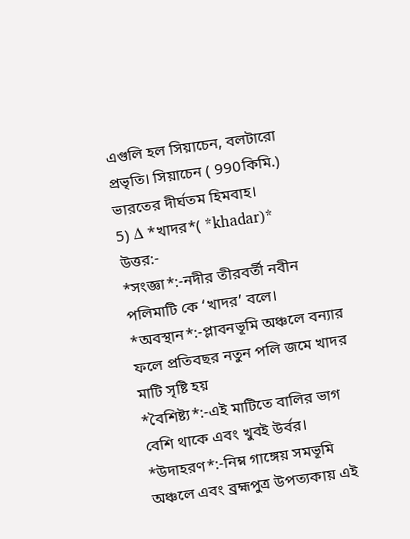এগুলি হল সিয়াচেন, বলটারো প্রভৃতি। সিয়াচেন ( 990কিমি.) ভারতের দীর্ঘতম হিমবাহ।
5) ∆ *খাদর*( *khadar)*
উত্তর:-
*সংজ্ঞা*:-নদীর তীরবর্তী নবীন পলিমাটি কে ‘খাদর’ বলে।
*অবস্থান*:-প্লাবনভূমি অঞ্চলে বন্যার ফলে প্রতিবছর নতুন পলি জমে খাদর মাটি সৃষ্টি হয়
*বৈশিষ্ট্য*:-এই মাটিতে বালির ভাগ বেশি থাকে এবং খুবই উর্বর।
*উদাহরণ*:-নিম্ন গাঙ্গেয় সমভূমি অঞ্চলে এবং ব্রহ্মপুত্র উপত্যকায় এই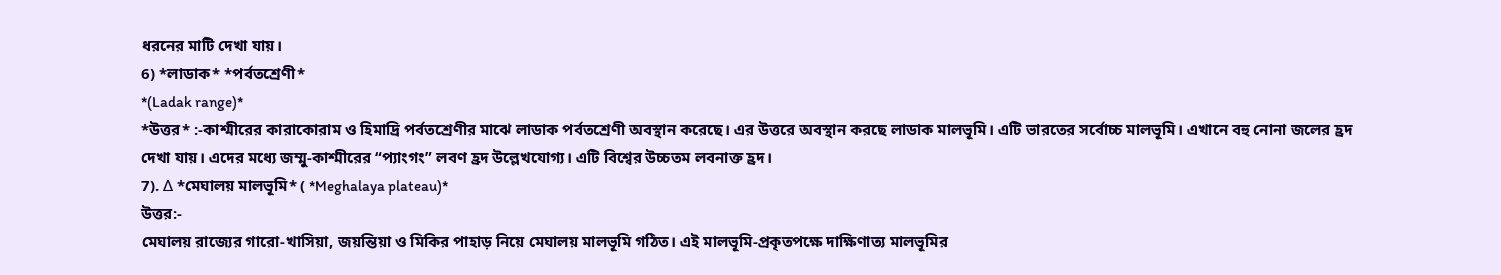ধরনের মাটি দেখা যায়।
6) *লাডাক* *পর্বতশ্রেণী*
*(Ladak range)*
*উত্তর* :-কাশ্মীরের কারাকোরাম ও হিমাদ্রি পর্বতশ্রেণীর মাঝে লাডাক পর্বতশ্রেণী অবস্থান করেছে। এর উত্তরে অবস্থান করছে লাডাক মালভূমি। এটি ভারতের সর্বোচ্চ মালভূমি। এখানে বহু নোনা জলের হ্রদ দেখা যায়। এদের মধ্যে জম্মু-কাশ্মীরের “প্যাংগং” লবণ হ্রদ উল্লেখযোগ্য। এটি বিশ্বের উচ্চতম লবনাক্ত হ্রদ।
7). ∆ *মেঘালয় মালভূমি* ( *Meghalaya plateau)*
উত্তর:-
মেঘালয় রাজ্যের গারো-খাসিয়া, জয়ন্তিয়া ও মিকির পাহাড় নিয়ে মেঘালয় মালভূমি গঠিত। এই মালভূমি-প্রকৃতপক্ষে দাক্ষিণাত্য মালভূমির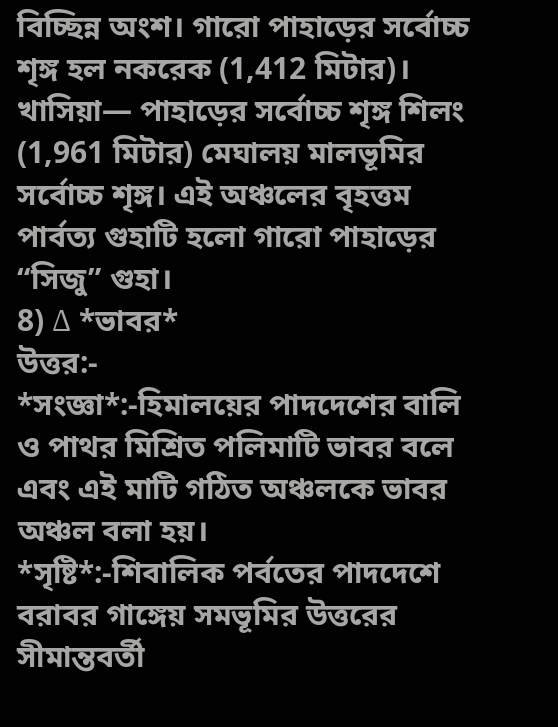বিচ্ছিন্ন অংশ। গারো পাহাড়ের সর্বোচ্চ শৃঙ্গ হল নকরেক (1,412 মিটার)। খাসিয়া— পাহাড়ের সর্বোচ্চ শৃঙ্গ শিলং (1,961 মিটার) মেঘালয় মালভূমির সর্বোচ্চ শৃঙ্গ। এই অঞ্চলের বৃহত্তম পার্বত্য গুহাটি হলো গারো পাহাড়ের “সিজু” গুহা।
8) ∆ *ভাবর*
উত্তর:-
*সংজ্ঞা*:-হিমালয়ের পাদদেশের বালি ও পাথর মিশ্রিত পলিমাটি ভাবর বলে এবং এই মাটি গঠিত অঞ্চলকে ভাবর অঞ্চল বলা হয়।
*সৃষ্টি*:-শিবালিক পর্বতের পাদদেশে বরাবর গাঙ্গেয় সমভূমির উত্তরের সীমান্তবর্তী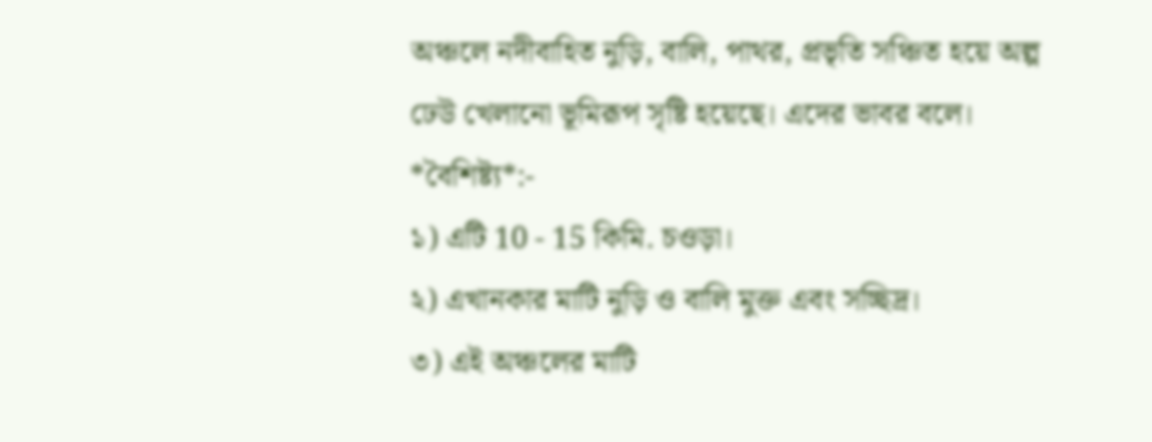অঞ্চলে নদীবাহিত নুড়ি, বালি, পাথর, প্রভৃতি সঞ্চিত হয়ে অল্প ঢেউ খেলানো ভূমিরূপ সৃষ্টি হয়েছে। এদের ভাবর বলে।
*বৈশিষ্ট্য*:-
১) এটি 10 - 15 কিমি. চওড়া।
২) এখানকার মাটি নুড়ি ও বালি মুক্ত এবং সচ্ছিদ্র।
৩) এই অঞ্চলের মাটি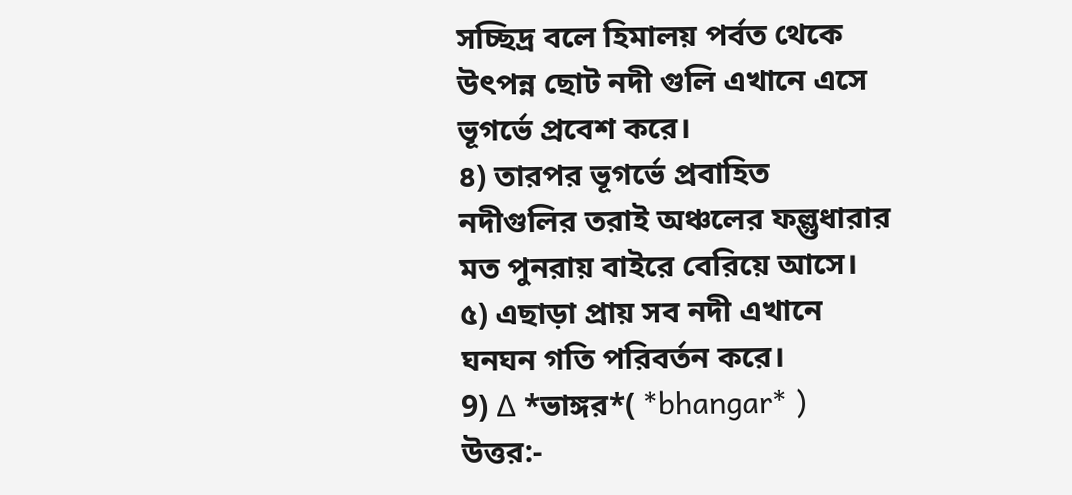সচ্ছিদ্র বলে হিমালয় পর্বত থেকে উৎপন্ন ছোট নদী গুলি এখানে এসে ভূগর্ভে প্রবেশ করে।
৪) তারপর ভূগর্ভে প্রবাহিত নদীগুলির তরাই অঞ্চলের ফল্গুধারার মত পুনরায় বাইরে বেরিয়ে আসে।
৫) এছাড়া প্রায় সব নদী এখানে ঘনঘন গতি পরিবর্তন করে।
9) ∆ *ভাঙ্গর*( *bhangar* )
উত্তর:-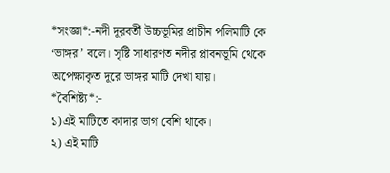*সংজ্ঞা*:-নদী দূরবর্তী উচ্চভূমির প্রাচীন পলিমাটি কে ‘ভাঙ্গর’ বলে। সৃষ্টি সাধারণত নদীর প্লাবনভূমি থেকে অপেক্ষাকৃত দূরে ভাঙ্গর মাটি দেখা যায়।
*বৈশিষ্ট্য*:-
১)এই মাটিতে কাদার ভাগ বেশি থাকে।
২) এই মাটি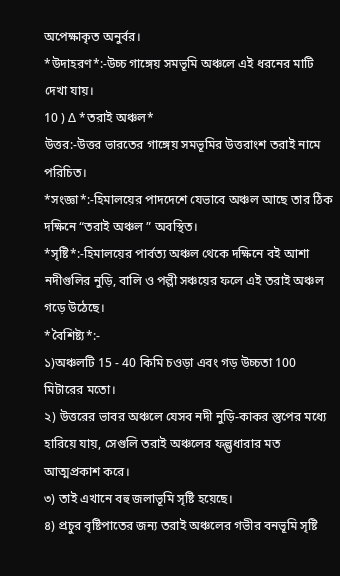অপেক্ষাকৃত অনুর্বর।
*উদাহরণ*:-উচ্চ গাঙ্গেয় সমভূমি অঞ্চলে এই ধরনের মাটি দেখা যায়।
10 ) ∆ *তরাই অঞ্চল*
উত্তর:-উত্তর ভারতের গাঙ্গেয় সমভূমির উত্তরাংশ তরাই নামে পরিচিত।
*সংজ্ঞা*:-হিমালয়ের পাদদেশে যেভাবে অঞ্চল আছে তার ঠিক দক্ষিনে “তরাই অঞ্চল ” অবস্থিত।
*সৃষ্টি*:-হিমালয়ের পার্বত্য অঞ্চল থেকে দক্ষিনে বই আশা নদীগুলির নুড়ি, বালি ও পল্লী সঞ্চয়ের ফলে এই তরাই অঞ্চল গড়ে উঠেছে।
*বৈশিষ্ট্য*:-
১)অঞ্চলটি 15 - 40 কিমি চওড়া এবং গড় উচ্চতা 100 মিটারের মতো।
২) উত্তরের ভাবর অঞ্চলে যেসব নদী নুড়ি-কাকর স্তুপের মধ্যে হারিয়ে যায়, সেগুলি তরাই অঞ্চলের ফল্গুধারার মত আত্মপ্রকাশ করে।
৩) তাই এখানে বহু জলাভূমি সৃষ্টি হয়েছে।
৪) প্রচুর বৃষ্টিপাতের জন্য তরাই অঞ্চলের গভীর বনভূমি সৃষ্টি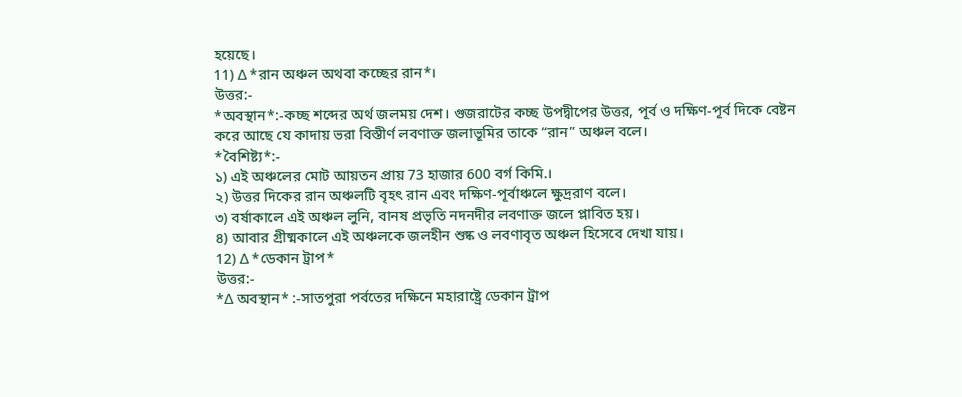হয়েছে।
11) ∆ *রান অঞ্চল অথবা কচ্ছের রান*।
উত্তর:-
*অবস্থান*:-কচ্ছ শব্দের অর্থ জলময় দেশ। গুজরাটের কচ্ছ উপদ্বীপের উত্তর, পূর্ব ও দক্ষিণ-পূর্ব দিকে বেষ্টন করে আছে যে কাদায় ভরা বিস্তীর্ণ লবণাক্ত জলাভূমির তাকে “রান” অঞ্চল বলে।
*বৈশিষ্ট্য*:-
১) এই অঞ্চলের মোট আয়তন প্রায় 73 হাজার 600 বর্গ কিমি.।
২) উত্তর দিকের রান অঞ্চলটি বৃহৎ রান এবং দক্ষিণ-পূর্বাঞ্চলে ক্ষুদ্ররাণ বলে।
৩) বর্ষাকালে এই অঞ্চল লুনি, বানষ প্রভৃতি নদনদীর লবণাক্ত জলে প্লাবিত হয়।
৪) আবার গ্রীষ্মকালে এই অঞ্চলকে জলহীন শুষ্ক ও লবণাবৃত অঞ্চল হিসেবে দেখা যায়।
12) ∆ *ডেকান ট্রাপ*
উত্তর:-
*∆ অবস্থান* :-সাতপুরা পর্বতের দক্ষিনে মহারাষ্ট্রে ডেকান ট্রাপ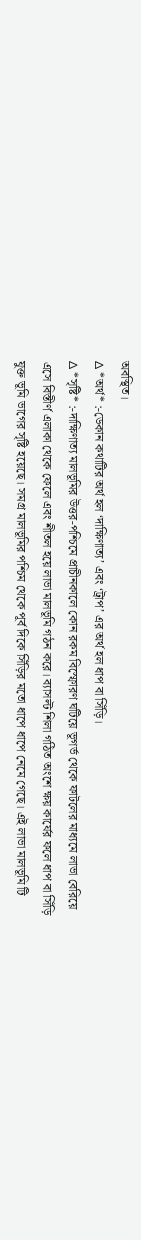অবস্থিত।
∆ *অর্থ* :-ডেকান কথাটির অর্থ হল ‘দাক্ষিণাত্য’ এবং ‘ট্রাপ’ এর অর্থ হল ধাপ বা সিঁড়ি।
∆ *সৃষ্টি* :-দাক্ষিণাত্য মালভূমির উত্তর-পশ্চিমে প্রাচীনকালে কোন রকম বিস্ফোরণ ঘটিয়ে ভূগর্ভ থেকে ফাটলের মাধ্যমে লাভা বেরিয়ে এসে বিস্তীর্ণ এলাকা থেকে ফেলে এবং শীতল হয়ে লাভা মালভূমি গঠন করে। ব্যাসল্ট শিলা গঠিত অংশে ক্ষয় কার্যের ফলে ধাপ বা সিঁড়ি যুক্ত ভূমি ভাগের সৃষ্টি হয়েছে। সমগ্র মালভূমির পশ্চিম থেকে পূর্ব দিকে সিঁড়ির মতো ধাপে ধাপে নেমে গেছে। এই লাভা মালভূমি টি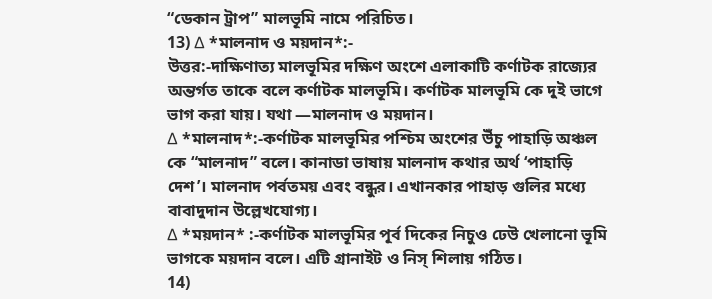“ডেকান ট্রাপ” মালভূমি নামে পরিচিত।
13) ∆ *মালনাদ ও ময়দান*:-
উত্তর:-দাক্ষিণাত্য মালভূমির দক্ষিণ অংশে এলাকাটি কর্ণাটক রাজ্যের অন্তর্গত তাকে বলে কর্ণাটক মালভূমি। কর্ণাটক মালভূমি কে দুই ভাগে ভাগ করা যায়। যথা —মালনাদ ও ময়দান।
∆ *মালনাদ*:-কর্ণাটক মালভূমির পশ্চিম অংশের উঁচু পাহাড়ি অঞ্চল কে “মালনাদ” বলে। কানাডা ভাষায় মালনাদ কথার অর্থ ‘পাহাড়ি দেশ’। মালনাদ পর্বতময় এবং বন্ধুর। এখানকার পাহাড় গুলির মধ্যে বাবাদুদান উল্লেখযোগ্য।
∆ *ময়দান* :-কর্ণাটক মালভূমির পূর্ব দিকের নিচুও ঢেউ খেলানো ভূমি ভাগকে ময়দান বলে। এটি গ্রানাইট ও নিস্ শিলায় গঠিত।
14)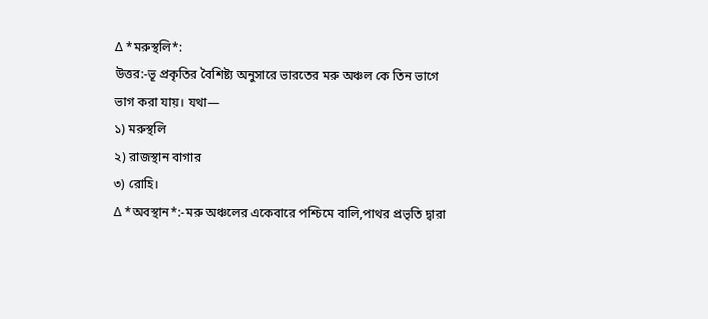∆ *মরুস্থলি*:
উত্তর:-ভূ প্রকৃতির বৈশিষ্ট্য অনুসারে ভারতের মরু অঞ্চল কে তিন ভাগে ভাগ করা যায়। যথা—
১) মরুস্থলি
২) রাজস্থান বাগার
৩) রোহি।
∆ *অবস্থান*:-মরু অঞ্চলের একেবারে পশ্চিমে বালি,পাথর প্রভৃতি দ্বারা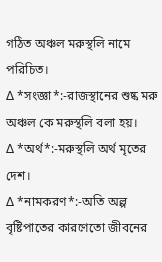গঠিত অঞ্চল মরুস্থলি নামে পরিচিত।
∆ *সংজ্ঞা*:-রাজস্থানের শুষ্ক মরু অঞ্চল কে মরুস্থলি বলা হয়।
∆ *অর্থ*:-মরুস্থলি অর্থ মৃতের দেশ।
∆ *নামকরণ*:-অতি অল্প বৃষ্টিপাতের কারণেতো জীবনের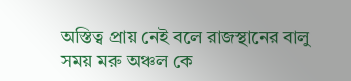অস্তিত্ব প্রায় নেই বলে রাজস্থানের বালু সময় মরু অঞ্চল কে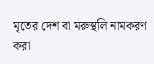মৃতের দেশ বা মরুস্থলি নামকরণ করা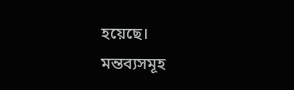হয়েছে।
মন্তব্যসমূহ